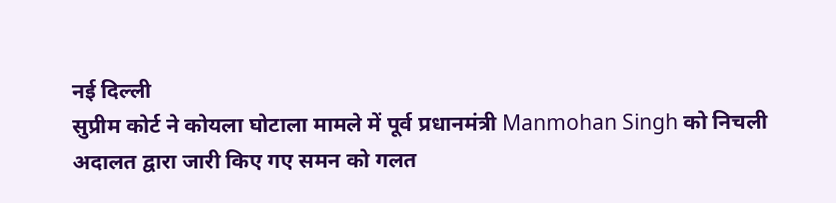नई दिल्ली
सुप्रीम कोर्ट ने कोयला घोटाला मामले में पूर्व प्रधानमंत्री Manmohan Singh को निचली अदालत द्वारा जारी किए गए समन को गलत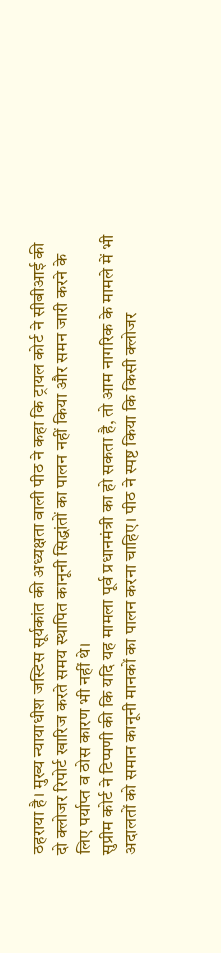ठहराया है। मुख्य न्यायाधीश जस्टिस सूर्यकांत की अध्यक्षता वाली पीठ ने कहा कि ट्रायल कोर्ट ने सीबीआई की दो क्लोजर रिपोर्ट खारिज करते समय स्थापित कानूनी सिद्धांतों का पालन नहीं किया और समन जारी करने के लिए पर्याप्त व ठोस कारण भी नहीं थे।
सुप्रीम कोर्ट ने टिप्पणी की कि यदि यह मामला पूर्व प्रधानमंत्री का हो सकता है, तो आम नागरिक के मामले में भी अदालतों को समान कानूनी मानकों का पालन करना चाहिए। पीठ ने स्पष्ट किया कि किसी क्लोजर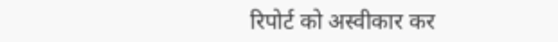रिपोर्ट को अस्वीकार कर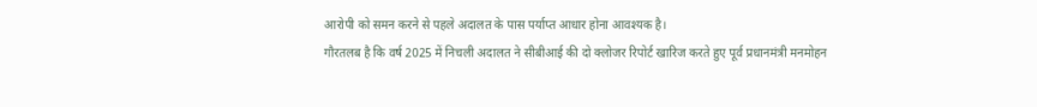आरोपी को समन करने से पहले अदालत के पास पर्याप्त आधार होना आवश्यक है।
गौरतलब है कि वर्ष 2025 में निचली अदालत ने सीबीआई की दो क्लोजर रिपोर्ट खारिज करते हुए पूर्व प्रधानमंत्री मनमोहन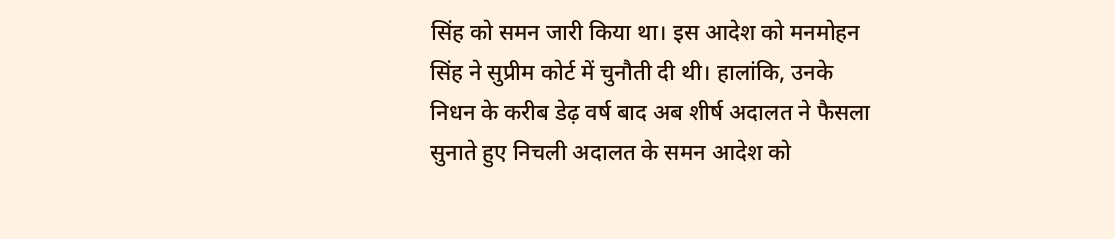सिंह को समन जारी किया था। इस आदेश को मनमोहन सिंह ने सुप्रीम कोर्ट में चुनौती दी थी। हालांकि, उनके निधन के करीब डेढ़ वर्ष बाद अब शीर्ष अदालत ने फैसला सुनाते हुए निचली अदालत के समन आदेश को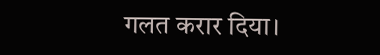गलत करार दिया।